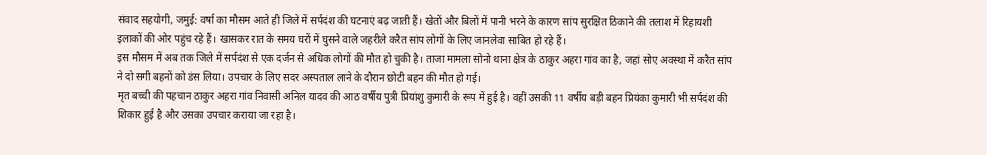संवाद सहयोगी, जमुई: वर्षा का मौसम आते ही जिले में सर्पदंश की घटनाएं बढ़ जाती हैं। खेतों और बिलों में पानी भरने के कारण सांप सुरक्षित ठिकाने की तलाश में रिहायशी इलाकों की ओर पहुंच रहे हैं। खासकर रात के समय घरों में घुसने वाले जहरीले करैत सांप लोगों के लिए जानलेवा साबित हो रहे हैं।
इस मौसम में अब तक जिले में सर्पदंश से एक दर्जन से अधिक लोगों की मौत हो चुकी है। ताजा मामला सोनो थाना क्षेत्र के ठाकुर अहरा गांव का है, जहां सोए अवस्था में करैत सांप ने दो सगी बहनों को डंस लिया। उपचार के लिए सदर अस्पताल लाने के दौरान छोटी बहन की मौत हो गई।
मृत बच्ची की पहचान ठाकुर अहरा गांव निवासी अनिल यादव की आठ वर्षीय पुत्री प्रियांशु कुमारी के रूप में हुई है। वहीं उसकी 11 वर्षीय बड़ी बहन प्रियंका कुमारी भी सर्पदंश की शिकार हुई है और उसका उपचार कराया जा रहा है।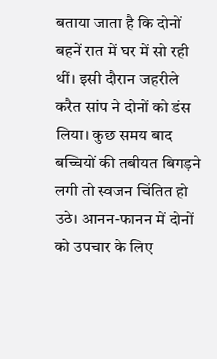बताया जाता है कि दोनों बहनें रात में घर में सो रही थीं। इसी दौरान जहरीले करैत सांप ने दोनों को डंस लिया। कुछ समय बाद बच्चियों की तबीयत बिगड़ने लगी तो स्वजन चिंतित हो उठे। आनन-फानन में दोनों को उपचार के लिए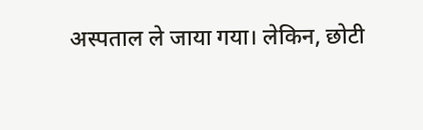अस्पताल ले जाया गया। लेकिन, छोटी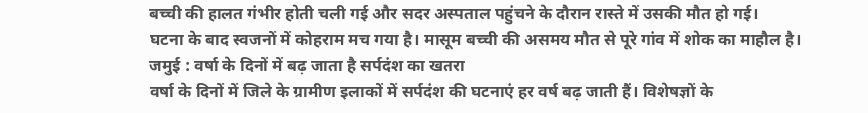बच्ची की हालत गंभीर होती चली गई और सदर अस्पताल पहुंचने के दौरान रास्ते में उसकी मौत हो गई।
घटना के बाद स्वजनों में कोहराम मच गया है। मासूम बच्ची की असमय मौत से पूरे गांव में शोक का माहौल है।
जमुई : वर्षा के दिनों में बढ़ जाता है सर्पदंश का खतरा
वर्षा के दिनों में जिले के ग्रामीण इलाकों में सर्पदंश की घटनाएं हर वर्ष बढ़ जाती हैं। विशेषज्ञों के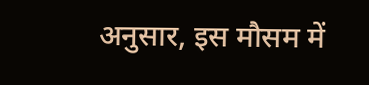अनुसार, इस मौसम में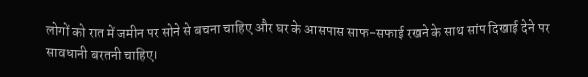लोगों को रात में जमीन पर सोने से बचना चाहिए और घर के आसपास साफ-सफाई रखने के साथ सांप दिखाई देने पर सावधानी बरतनी चाहिए।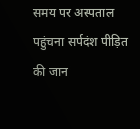समय पर अस्पताल पहुंचना सर्पदंश पीड़ित की जान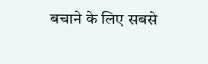बचाने के लिए सबसे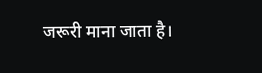जरूरी माना जाता है।